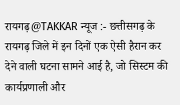रायगढ़@TAKKAR न्यूज :- छत्तीसगढ़ के रायगढ़ जिले में इन दिनों एक ऐसी हैरान कर देने वाली घटना सामने आई है, जो सिस्टम की कार्यप्रणाली और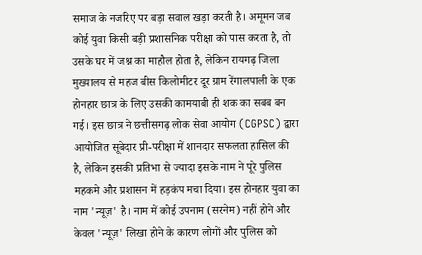समाज के नजरिए पर बड़ा सवाल खड़ा करती है। अमूमन जब कोई युवा किसी बड़ी प्रशासनिक परीक्षा को पास करता है, तो उसके घर में जश्न का माहौल होता है, लेकिन रायगढ़ जिला मुख्यालय से महज बीस किलोमीटर दूर ग्राम रेंगालपाली के एक होनहार छात्र के लिए उसकी कामयाबी ही शक का सबब बन गई। इस छात्र ने छत्तीसगढ़ लोक सेवा आयोग (CGPSC) द्वारा आयोजित सूबेदार प्री-परीक्षा में शानदार सफलता हासिल की है, लेकिन इसकी प्रतिभा से ज्यादा इसके नाम ने पूरे पुलिस महकमे और प्रशासन में हड़कंप मचा दिया। इस होनहार युवा का नाम 'न्यूज़' है। नाम में कोई उपनाम (सरनेम) नहीं होने और केवल 'न्यूज़' लिखा होने के कारण लोगों और पुलिस को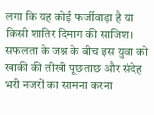लगा कि यह कोई फर्जीवाड़ा है या किसी शातिर दिमाग की साजिश। सफलता के जश्न के बीच इस युवा को खाकी की तीखी पूछताछ और संदेह भरी नजरों का सामना करना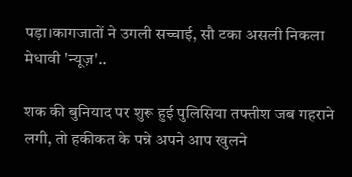पड़ा।कागजातों ने उगली सच्चाई, सौ टका असली निकला मेधावी 'न्यूज़'..

शक की बुनियाद पर शुरू हुई पुलिसिया तफ्तीश जब गहराने लगी, तो हकीकत के पन्ने अपने आप खुलने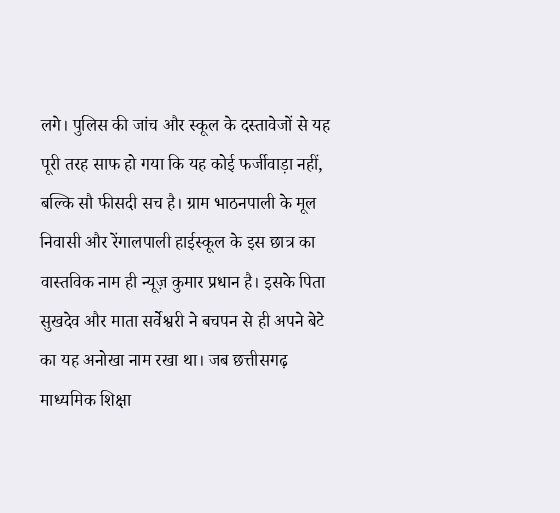लगे। पुलिस की जांच और स्कूल के दस्तावेजों से यह पूरी तरह साफ हो गया कि यह कोई फर्जीवाड़ा नहीं, बल्कि सौ फीसदी सच है। ग्राम भाठनपाली के मूल निवासी और रेंगालपाली हाईस्कूल के इस छात्र का वास्तविक नाम ही न्यूज़ कुमार प्रधान है। इसके पिता सुखदेव और माता सर्वेश्वरी ने बचपन से ही अपने बेटे का यह अनोखा नाम रखा था। जब छत्तीसगढ़ माध्यमिक शिक्षा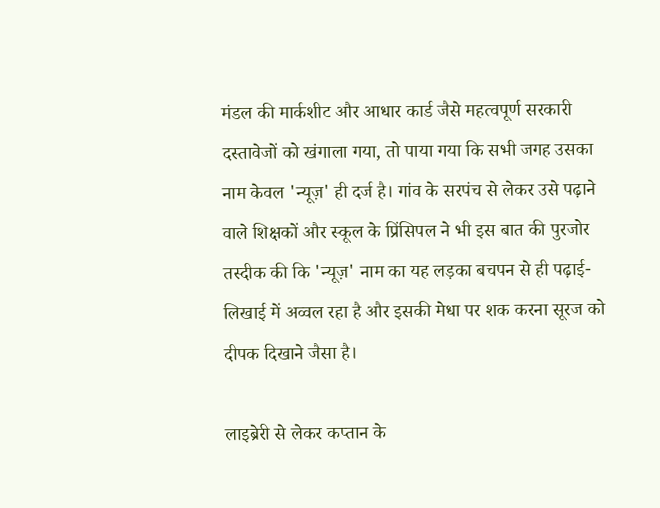मंडल की मार्कशीट और आधार कार्ड जैसे महत्वपूर्ण सरकारी दस्तावेजों को खंगाला गया, तो पाया गया कि सभी जगह उसका नाम केवल 'न्यूज़' ही दर्ज है। गांव के सरपंच से लेकर उसे पढ़ाने वाले शिक्षकों और स्कूल के प्रिंसिपल ने भी इस बात की पुरजोर तस्दीक की कि 'न्यूज़' नाम का यह लड़का बचपन से ही पढ़ाई-लिखाई में अव्वल रहा है और इसकी मेधा पर शक करना सूरज को दीपक दिखाने जैसा है।

लाइब्रेरी से लेकर कप्तान के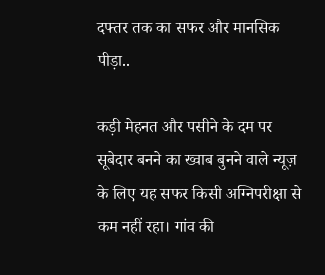दफ्तर तक का सफर और मानसिक पीड़ा..

कड़ी मेहनत और पसीने के दम पर सूबेदार बनने का ख्वाब बुनने वाले न्यूज़ के लिए यह सफर किसी अग्निपरीक्षा से कम नहीं रहा। गांव की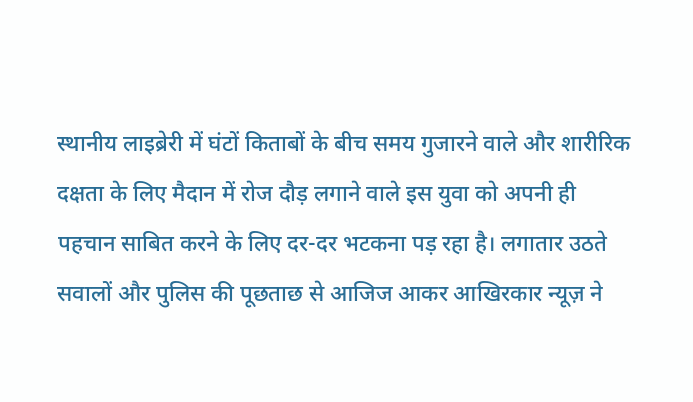स्थानीय लाइब्रेरी में घंटों किताबों के बीच समय गुजारने वाले और शारीरिक दक्षता के लिए मैदान में रोज दौड़ लगाने वाले इस युवा को अपनी ही पहचान साबित करने के लिए दर-दर भटकना पड़ रहा है। लगातार उठते सवालों और पुलिस की पूछताछ से आजिज आकर आखिरकार न्यूज़ ने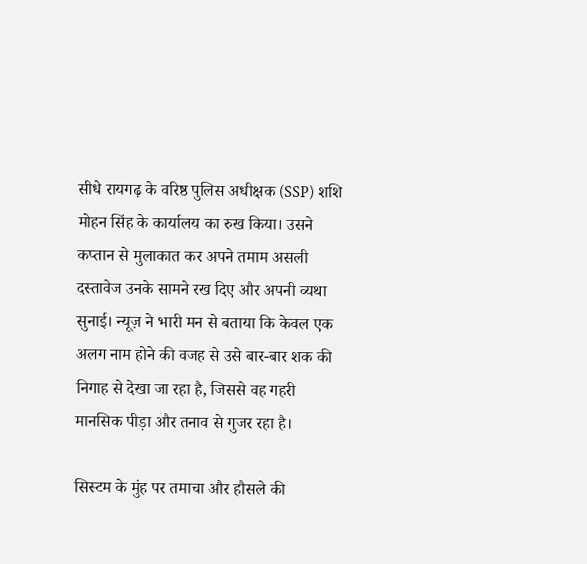सीधे रायगढ़ के वरिष्ठ पुलिस अधीक्षक (SSP) शशि मोहन सिंह के कार्यालय का रुख किया। उसने कप्तान से मुलाकात कर अपने तमाम असली दस्तावेज उनके सामने रख दिए और अपनी व्यथा सुनाई। न्यूज़ ने भारी मन से बताया कि केवल एक अलग नाम होने की वजह से उसे बार-बार शक की निगाह से देखा जा रहा है, जिससे वह गहरी मानसिक पीड़ा और तनाव से गुजर रहा है।

सिस्टम के मुंह पर तमाचा और हौसले की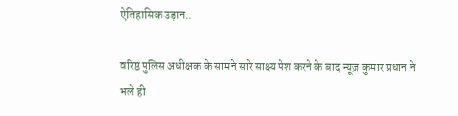ऐतिहासिक उड़ान..

वरिष्ठ पुलिस अधीक्षक के सामने सारे साक्ष्य पेश करने के बाद न्यूज़ कुमार प्रधान ने भले ही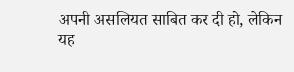अपनी असलियत साबित कर दी हो, लेकिन यह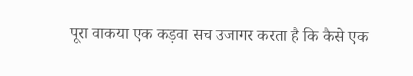पूरा वाकया एक कड़वा सच उजागर करता है कि कैसे एक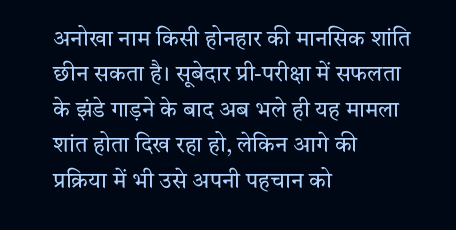अनोखा नाम किसी होनहार की मानसिक शांति छीन सकता है। सूबेदार प्री-परीक्षा में सफलता के झंडे गाड़ने के बाद अब भले ही यह मामला शांत होता दिख रहा हो, लेकिन आगे की प्रक्रिया में भी उसे अपनी पहचान को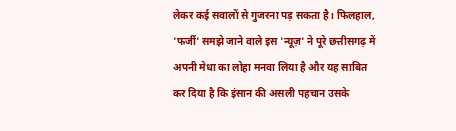लेकर कई सवालों से गुजरना पड़ सकता है। फिलहाल, 'फर्जी' समझे जाने वाले इस 'न्यूज़' ने पूरे छत्तीसगढ़ में अपनी मेधा का लोहा मनवा लिया है और यह साबित कर दिया है कि इंसान की असली पहचान उसके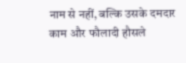नाम से नहीं, बल्कि उसके दमदार काम और फौलादी हौसले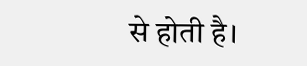से होती है।